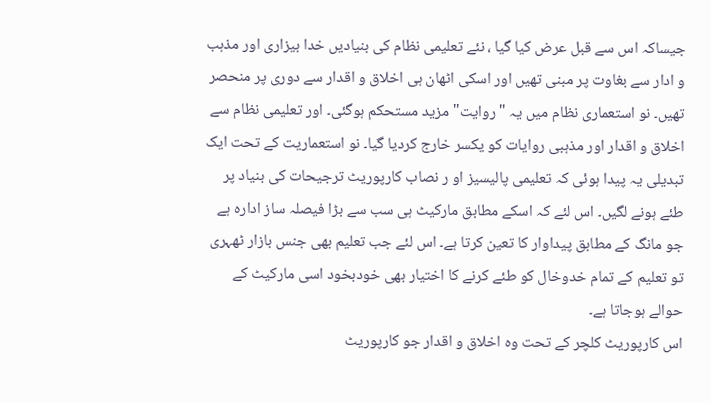جیساکہ اس سے قبل عرض کیا گیا ، نئے تعلیمی نظام کی بنیادیں خدا بیزاری اور مذہب و ادار سے بغاوت پر مبنی تھیں اور اسکی اٹھان ہی اخلاق و اقدار سے دوری پر منحصر تھیں۔ نو استعماری نظام میں یہ "روایت"مزید مستحکم ہوگئی۔ اور تعلیمی نظام سے اخلاق و اقدار اور مذہبی روایات کو یکسر خارج کردیا گیا۔ نو استعماریت کے تحت ایک تبدیلی یہ پیدا ہوئی کہ تعلیمی پالیسیز او ر نصاب کارپوریٹ ترجیحات کی بنیاد پر طئے ہونے لگیں۔ اس لئے کہ اسکے مطابق مارکیٹ ہی سب سے بڑا فیصلہ ساز ادارہ ہے جو مانگ کے مطابق پیداوار کا تعین کرتا ہے۔ اس لئے جب تعلیم بھی جنس بازار ٹھہری تو تعلیم کے تمام خدوخال کو طئے کرنے کا اختیار بھی خودبخود اسی مارکیٹ کے حوالے ہوجاتا ہے۔
اس کارپوریٹ کلچر کے تحت وہ اخلاق و اقدار جو کارپوریٹ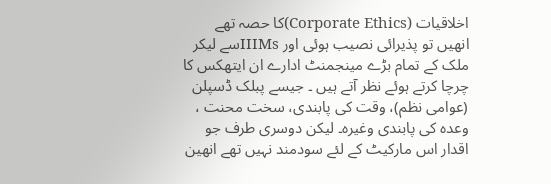اخلاقیات (Corporate Ethics)کا حصہ تھے انھیں تو پذیرائی نصیب ہوئی اور IIIMsسے لیکر ملک کے تمام بڑے مینجمنٹ ادارے ان ایتھکس کا چرچا کرتے ہوئے نظر آتے ہیں ۔ جیسے پبلک ڈسپلن (عوامی نظم)، وقت کی پابندی، سخت محنت ، وعدہ کی پابندی وغیرہ۔ لیکن دوسری طرف جو اقدار اس مارکیٹ کے لئے سودمند نہیں تھے انھین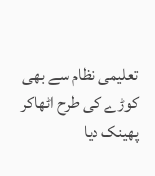تعلیمی نظام سے بھی کوڑے کی طرح اٹھاکر پھینک دیا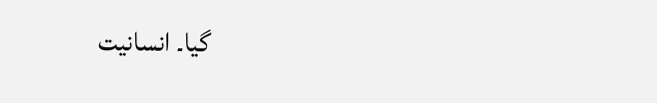گیا۔ انسانیت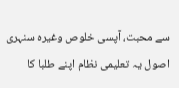سے محبت، آپسی خلوص وغیرہ سنہری اصول یہ تعلیمی نظام اپنے طلبا کا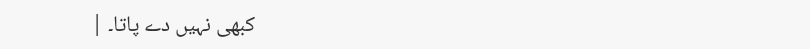کبھی نہیں دے پاتا۔ |